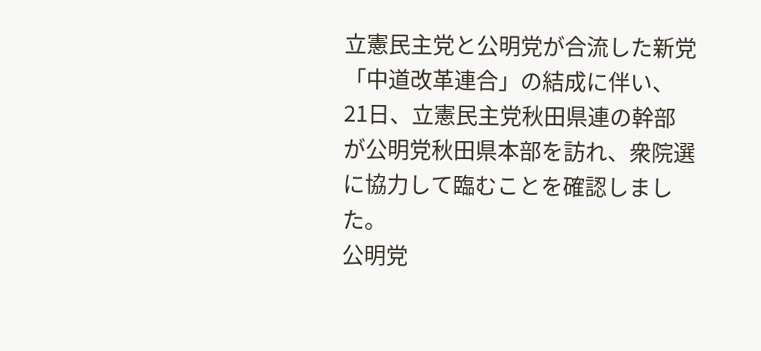立憲民主党と公明党が合流した新党「中道改革連合」の結成に伴い、21日、立憲民主党秋田県連の幹部が公明党秋田県本部を訪れ、衆院選に協力して臨むことを確認しました。
公明党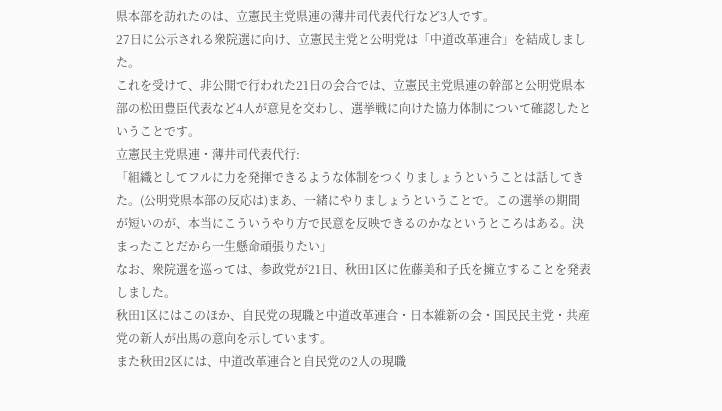県本部を訪れたのは、立憲民主党県連の薄井司代表代行など3人です。
27日に公示される衆院選に向け、立憲民主党と公明党は「中道改革連合」を結成しました。
これを受けて、非公開で行われた21日の会合では、立憲民主党県連の幹部と公明党県本部の松田豊臣代表など4人が意見を交わし、選挙戦に向けた協力体制について確認したということです。
立憲民主党県連・薄井司代表代行:
「組織としてフルに力を発揮できるような体制をつくりましょうということは話してきた。(公明党県本部の反応は)まあ、一緒にやりましょうということで。この選挙の期間が短いのが、本当にこういうやり方で民意を反映できるのかなというところはある。決まったことだから一生懸命頑張りたい」
なお、衆院選を巡っては、参政党が21日、秋田1区に佐藤美和子氏を擁立することを発表しました。
秋田1区にはこのほか、自民党の現職と中道改革連合・日本維新の会・国民民主党・共産党の新人が出馬の意向を示しています。
また秋田2区には、中道改革連合と自民党の2人の現職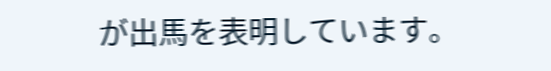が出馬を表明しています。